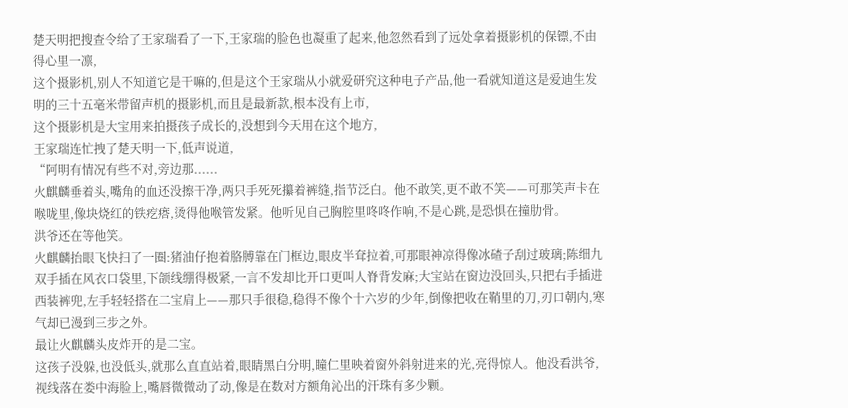楚天明把搜查令给了王家瑞看了一下,王家瑞的脸色也凝重了起来,他忽然看到了远处拿着摄影机的保镖,不由得心里一凛,
这个摄影机,别人不知道它是干嘛的,但是这个王家瑞从小就爱研究这种电子产品,他一看就知道这是爱迪生发明的三十五毫米带留声机的摄影机,而且是最新款,根本没有上市,
这个摄影机是大宝用来拍摄孩子成长的,没想到今天用在这个地方,
王家瑞连忙拽了楚天明一下,低声说道,
“阿明有情况有些不对,旁边那......
火麒麟垂着头,嘴角的血还没擦干净,两只手死死攥着裤缝,指节泛白。他不敢笑,更不敢不笑——可那笑声卡在喉咙里,像块烧红的铁疙瘩,烫得他喉管发紧。他听见自己胸腔里咚咚作响,不是心跳,是恐惧在撞肋骨。
洪爷还在等他笑。
火麒麟抬眼飞快扫了一圈:猪油仔抱着胳膊靠在门框边,眼皮半耷拉着,可那眼神凉得像冰碴子刮过玻璃;陈细九双手插在风衣口袋里,下颌线绷得极紧,一言不发却比开口更叫人脊背发麻;大宝站在窗边没回头,只把右手插进西装裤兜,左手轻轻搭在二宝肩上——那只手很稳,稳得不像个十六岁的少年,倒像把收在鞘里的刀,刃口朝内,寒气却已漫到三步之外。
最让火麒麟头皮炸开的是二宝。
这孩子没躲,也没低头,就那么直直站着,眼睛黑白分明,瞳仁里映着窗外斜射进来的光,亮得惊人。他没看洪爷,视线落在娄中海脸上,嘴唇微微动了动,像是在数对方额角沁出的汗珠有多少颗。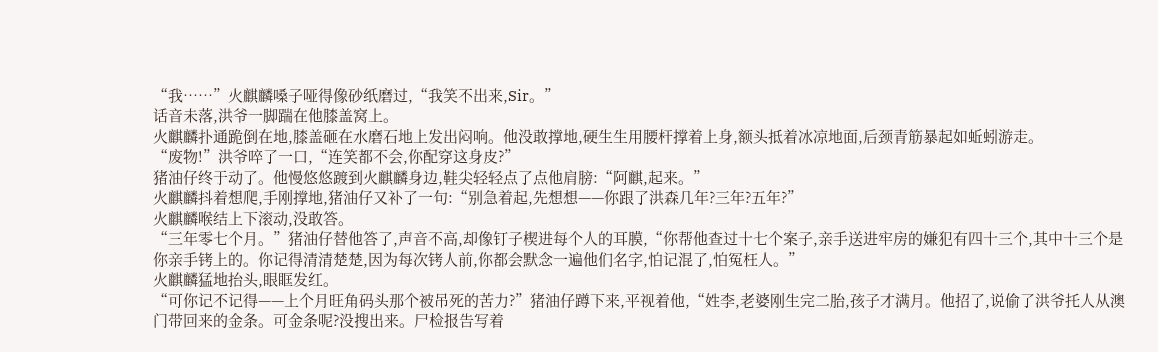“我……”火麒麟嗓子哑得像砂纸磨过,“我笑不出来,Sir。”
话音未落,洪爷一脚踹在他膝盖窝上。
火麒麟扑通跪倒在地,膝盖砸在水磨石地上发出闷响。他没敢撑地,硬生生用腰杆撑着上身,额头抵着冰凉地面,后颈青筋暴起如蚯蚓游走。
“废物!”洪爷啐了一口,“连笑都不会,你配穿这身皮?”
猪油仔终于动了。他慢悠悠踱到火麒麟身边,鞋尖轻轻点了点他肩膀:“阿麒,起来。”
火麒麟抖着想爬,手刚撑地,猪油仔又补了一句:“别急着起,先想想——你跟了洪森几年?三年?五年?”
火麒麟喉结上下滚动,没敢答。
“三年零七个月。”猪油仔替他答了,声音不高,却像钉子楔进每个人的耳膜,“你帮他查过十七个案子,亲手送进牢房的嫌犯有四十三个,其中十三个是你亲手铐上的。你记得清清楚楚,因为每次铐人前,你都会默念一遍他们名字,怕记混了,怕冤枉人。”
火麒麟猛地抬头,眼眶发红。
“可你记不记得——上个月旺角码头那个被吊死的苦力?”猪油仔蹲下来,平视着他,“姓李,老婆刚生完二胎,孩子才满月。他招了,说偷了洪爷托人从澳门带回来的金条。可金条呢?没搜出来。尸检报告写着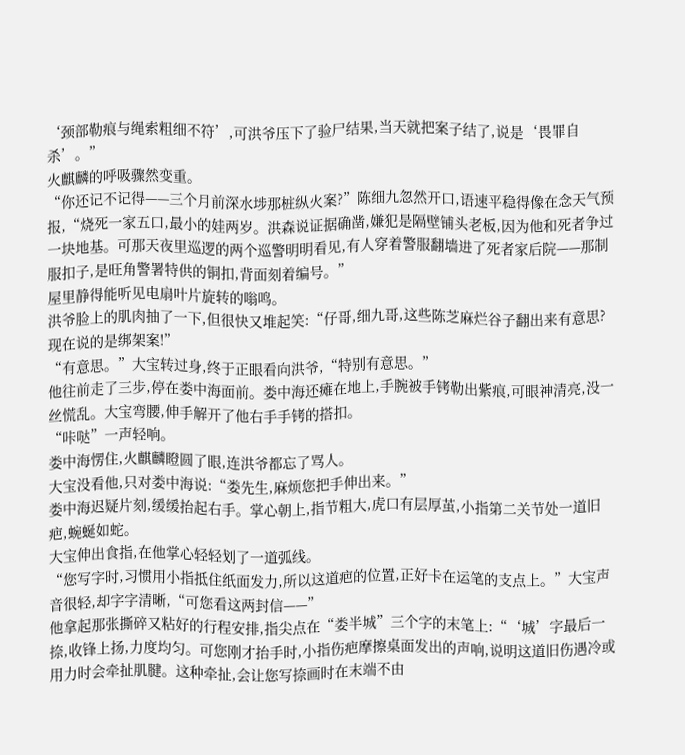‘颈部勒痕与绳索粗细不符’,可洪爷压下了验尸结果,当天就把案子结了,说是‘畏罪自杀’。”
火麒麟的呼吸骤然变重。
“你还记不记得——三个月前深水埗那桩纵火案?”陈细九忽然开口,语速平稳得像在念天气预报,“烧死一家五口,最小的娃两岁。洪森说证据确凿,嫌犯是隔壁铺头老板,因为他和死者争过一块地基。可那天夜里巡逻的两个巡警明明看见,有人穿着警服翻墙进了死者家后院——那制服扣子,是旺角警署特供的铜扣,背面刻着编号。”
屋里静得能听见电扇叶片旋转的嗡鸣。
洪爷脸上的肌肉抽了一下,但很快又堆起笑:“仔哥,细九哥,这些陈芝麻烂谷子翻出来有意思?现在说的是绑架案!”
“有意思。”大宝转过身,终于正眼看向洪爷,“特别有意思。”
他往前走了三步,停在娄中海面前。娄中海还瘫在地上,手腕被手铐勒出紫痕,可眼神清亮,没一丝慌乱。大宝弯腰,伸手解开了他右手手铐的搭扣。
“咔哒”一声轻响。
娄中海愣住,火麒麟瞪圆了眼,连洪爷都忘了骂人。
大宝没看他,只对娄中海说:“娄先生,麻烦您把手伸出来。”
娄中海迟疑片刻,缓缓抬起右手。掌心朝上,指节粗大,虎口有层厚茧,小指第二关节处一道旧疤,蜿蜒如蛇。
大宝伸出食指,在他掌心轻轻划了一道弧线。
“您写字时,习惯用小指抵住纸面发力,所以这道疤的位置,正好卡在运笔的支点上。”大宝声音很轻,却字字清晰,“可您看这两封信——”
他拿起那张撕碎又粘好的行程安排,指尖点在“娄半城”三个字的末笔上:“‘城’字最后一捺,收锋上扬,力度均匀。可您刚才抬手时,小指伤疤摩擦桌面发出的声响,说明这道旧伤遇冷或用力时会牵扯肌腱。这种牵扯,会让您写捺画时在末端不由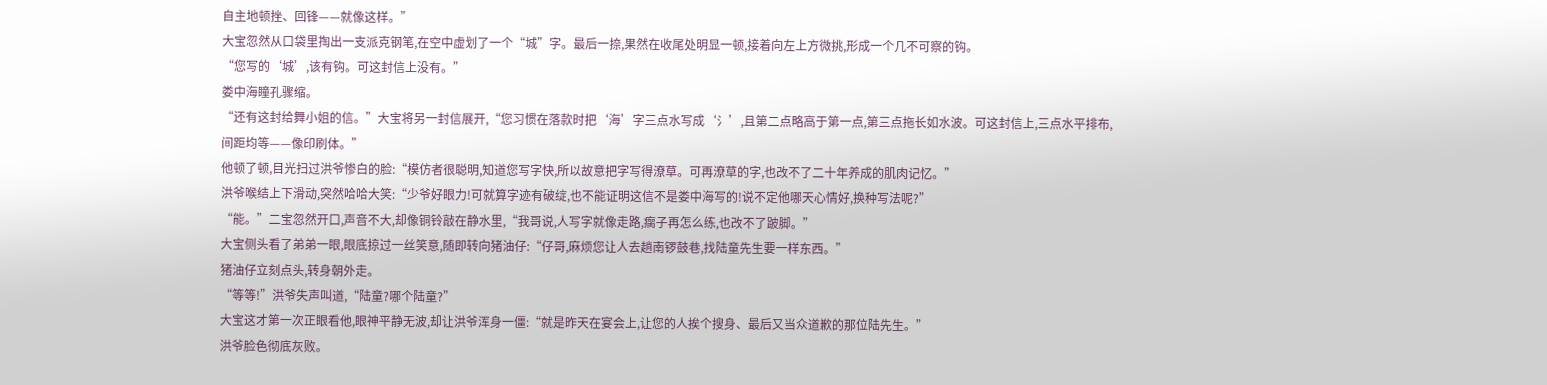自主地顿挫、回锋——就像这样。”
大宝忽然从口袋里掏出一支派克钢笔,在空中虚划了一个“城”字。最后一捺,果然在收尾处明显一顿,接着向左上方微挑,形成一个几不可察的钩。
“您写的‘城’,该有钩。可这封信上没有。”
娄中海瞳孔骤缩。
“还有这封给舞小姐的信。”大宝将另一封信展开,“您习惯在落款时把‘海’字三点水写成‘氵’,且第二点略高于第一点,第三点拖长如水波。可这封信上,三点水平排布,间距均等——像印刷体。”
他顿了顿,目光扫过洪爷惨白的脸:“模仿者很聪明,知道您写字快,所以故意把字写得潦草。可再潦草的字,也改不了二十年养成的肌肉记忆。”
洪爷喉结上下滑动,突然哈哈大笑:“少爷好眼力!可就算字迹有破绽,也不能证明这信不是娄中海写的!说不定他哪天心情好,换种写法呢?”
“能。”二宝忽然开口,声音不大,却像铜铃敲在静水里,“我哥说,人写字就像走路,瘸子再怎么练,也改不了跛脚。”
大宝侧头看了弟弟一眼,眼底掠过一丝笑意,随即转向猪油仔:“仔哥,麻烦您让人去趟南锣鼓巷,找陆童先生要一样东西。”
猪油仔立刻点头,转身朝外走。
“等等!”洪爷失声叫道,“陆童?哪个陆童?”
大宝这才第一次正眼看他,眼神平静无波,却让洪爷浑身一僵:“就是昨天在宴会上,让您的人挨个搜身、最后又当众道歉的那位陆先生。”
洪爷脸色彻底灰败。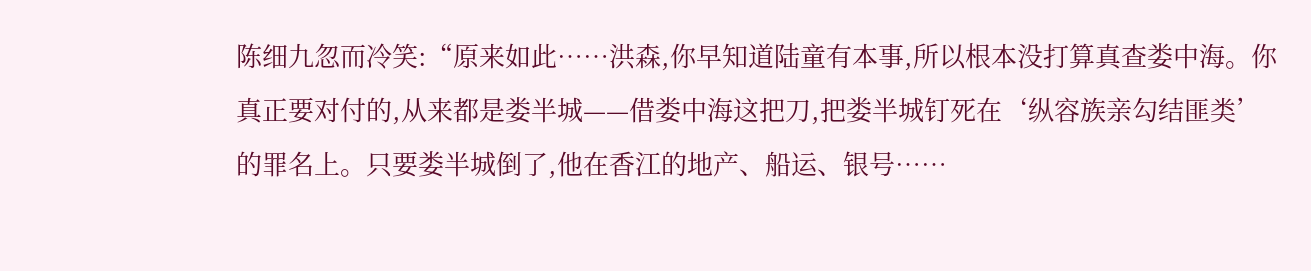陈细九忽而冷笑:“原来如此……洪森,你早知道陆童有本事,所以根本没打算真查娄中海。你真正要对付的,从来都是娄半城——借娄中海这把刀,把娄半城钉死在‘纵容族亲勾结匪类’的罪名上。只要娄半城倒了,他在香江的地产、船运、银号……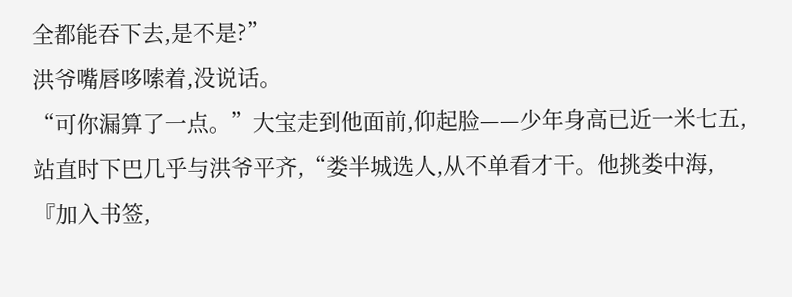全都能吞下去,是不是?”
洪爷嘴唇哆嗦着,没说话。
“可你漏算了一点。”大宝走到他面前,仰起脸——少年身高已近一米七五,站直时下巴几乎与洪爷平齐,“娄半城选人,从不单看才干。他挑娄中海,
『加入书签,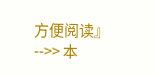方便阅读』
-->> 本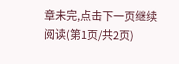章未完,点击下一页继续阅读(第1页/共2页)